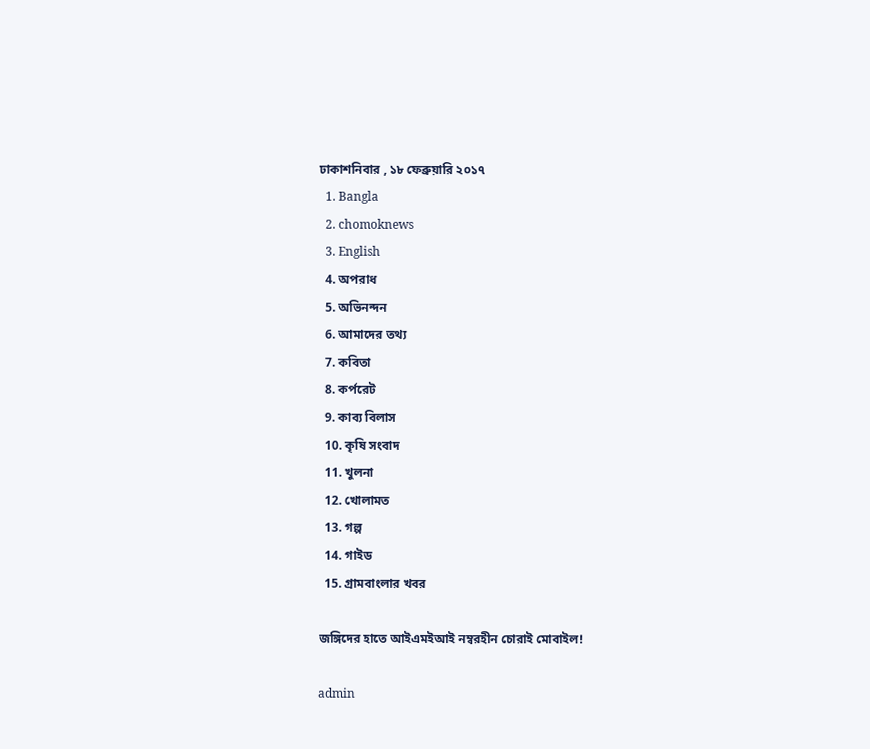ঢাকাশনিবার , ১৮ ফেব্রুয়ারি ২০১৭
  1. Bangla
  2. chomoknews
  3. English
  4. অপরাধ
  5. অভিনন্দন
  6. আমাদের তথ্য
  7. কবিতা
  8. কর্পরেট
  9. কাব্য বিলাস
  10. কৃষি সংবাদ
  11. খুলনা
  12. খোলামত
  13. গল্প
  14. গাইড
  15. গ্রামবাংলার খবর

জঙ্গিদের হাতে আইএমইআই নম্বরহীন চোরাই মোবাইল!

admin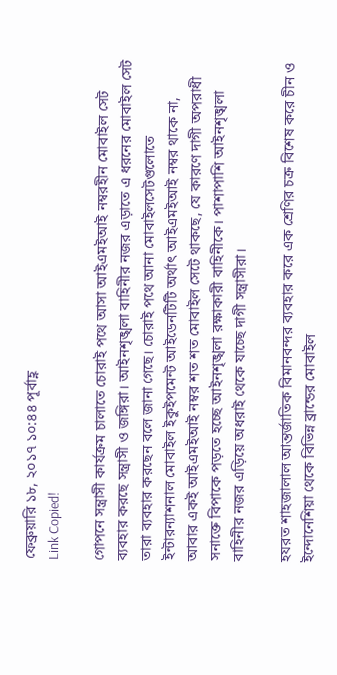ফেব্রুয়ারি ১৮, ২০১৭ ১০:৪৪ পূর্বাহ্ণ
Link Copied!

গোপনে সন্ত্রাসী কার্যক্রম চালাতে চোরাই পথে আসা আইএমইআই নম্বরহীন মোবাইল সেট ব্যবহার করছে সন্ত্রাসী ও জঙ্গিরা। আইনশৃঙ্খলা বাহিনীর নজর এড়াতে এ ধরনের মোবাইল সেট তারা ব্যবহার করছেন বলে জানা গেছে। চোরাই পথে আনা মোবাইলসেটগুলোতে ইন্টারন্যাশনাল মোবাইল ইকুইপমেন্ট আইডেনটিটি অর্থাৎ আইএমইআই নম্বর থাকে না, আবার একই আইএমইআই নম্বর শত শত মোবাইল সেটে থাকছে, যে কারণে দাগী অপরাধী সনাক্তে বিপাকে পড়তে হচ্ছে আইনশৃঙ্খলা রক্ষাকারী বাহিনীকে। পাশাপাশি আইনশৃঙ্খলা বাহিনীর নজর এড়িয়ে অধরাই থেকে যাচ্ছে দাগী সন্ত্রাসীরা।

হযরত শাহজালাল আন্তর্জাতিক বিমানবন্দর ব্যবহার করে এক শ্রেণির চক্র বিশেষ করে চীন ও ইন্দোনেশিয়া থেকে বিভিন্ন ব্রান্ডের মোবাইল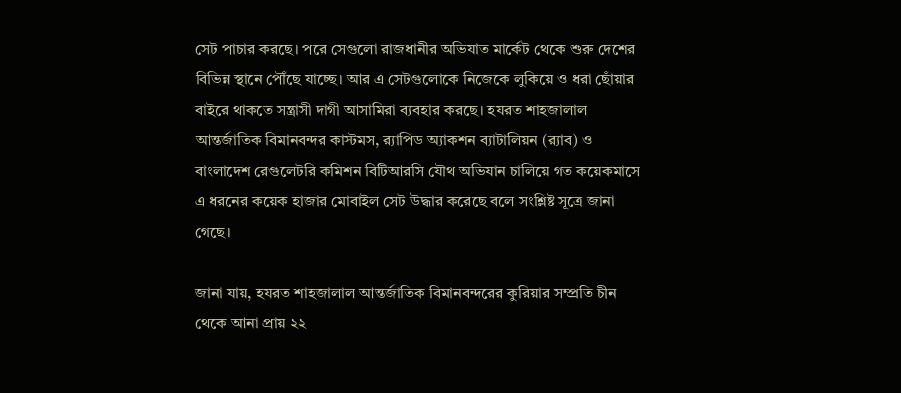সেট পাচার করছে। পরে সেগুলো রাজধানীর অভিযাত মার্কেট থেকে শুরু দেশের বিভিন্ন স্থানে পৌঁছে যাচ্ছে। আর এ সেটগুলোকে নিজেকে লুকিয়ে ও ধরা ছোঁয়ার বাইরে থাকতে সন্ত্রাসী দাগী আসামিরা ব্যবহার করছে। হযরত শাহজালাল আন্তর্জাতিক বিমানবন্দর কাস্টমস, র‌্যাপিড অ্যাকশন ব্যাটালিয়ন (র‌্যাব) ও বাংলাদেশ রেগুলেটরি কমিশন বিটিআরসি যৌথ অভিযান চালিয়ে গত কয়েকমাসে এ ধরনের কয়েক হাজার মোবাইল সেট উদ্ধার করেছে বলে সংশ্লিষ্ট সূত্রে জানা গেছে।

জানা যায়, হযরত শাহজালাল আন্তর্জাতিক বিমানবন্দরের কুরিয়ার সম্প্রতি চীন থেকে আনা প্রায় ২২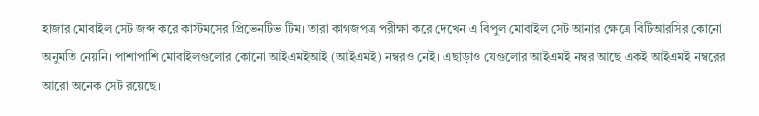হাজার মোবাইল সেট জব্দ করে কাস্টমসের প্রিভেনটিভ টিম। তারা কাগজপত্র পরীক্ষা করে দেখেন এ বিপুল মোবাইল সেট আনার ক্ষেত্রে বিটিআরসির কোনো অনুমতি নেয়নি। পাশাপাশি মোবাইলগুলোর কোনো আইএমইআই (আইএমই) নম্বরও নেই। এছাড়াও যেগুলোর আইএমই নম্বর আছে একই আইএমই নম্বরের আরো অনেক সেট রয়েছে।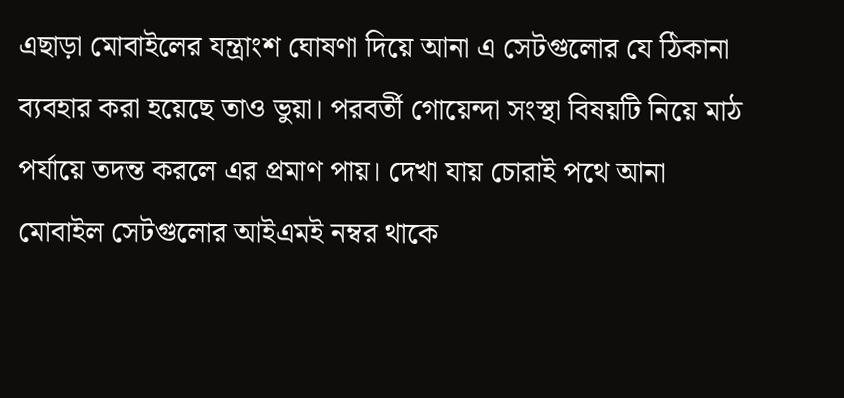এছাড়া মোবাইলের যন্ত্রাংশ ঘোষণা দিয়ে আনা এ সেটগুলোর যে ঠিকানা ব্যবহার করা হয়েছে তাও ভুয়া। পরবর্তী গোয়েন্দা সংস্থা বিষয়টি নিয়ে মাঠ পর্যায়ে তদন্ত করলে এর প্রমাণ পায়। দেখা যায় চোরাই পথে আনা মোবাইল সেটগুলোর আইএমই নম্বর থাকে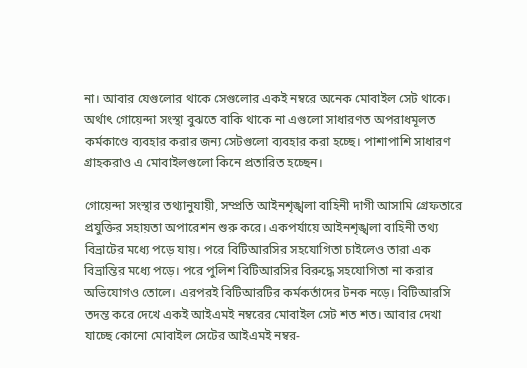না। আবার যেগুলোর থাকে সেগুলোর একই নম্বরে অনেক মোবাইল সেট থাকে। অর্থাৎ গোয়েন্দা সংস্থা বুঝতে বাকি থাকে না এগুলো সাধারণত অপরাধমূলত কর্মকাণ্ডে ব্যবহার করার জন্য সেটগুলো ব্যবহার করা হচ্ছে। পাশাপাশি সাধারণ গ্রাহকরাও এ মোবাইলগুলো কিনে প্রতারিত হচ্ছেন।

গোয়েন্দা সংস্থার তথ্যানুযায়ী, সম্প্রতি আইনশৃঙ্খলা বাহিনী দাগী আসামি গ্রেফতারে প্রযুক্তির সহায়তা অপারেশন শুরু করে। একপর্যায়ে আইনশৃঙ্খলা বাহিনী তথ্য বিভ্রাটের মধ্যে পড়ে যায়। পরে বিটিআরসির সহযোগিতা চাইলেও তারা এক বিভ্রান্তির মধ্যে পড়ে। পরে পুলিশ বিটিআরসির বিরুদ্ধে সহযোগিতা না করার অভিযোগও তোলে। এরপরই বিটিআরটির কর্মকর্তাদের টনক নড়ে। বিটিআরসি তদন্ত করে দেখে একই আইএমই নম্বরের মোবাইল সেট শত শত। আবার দেখা যাচ্ছে কোনো মোবাইল সেটের আইএমই নম্বর-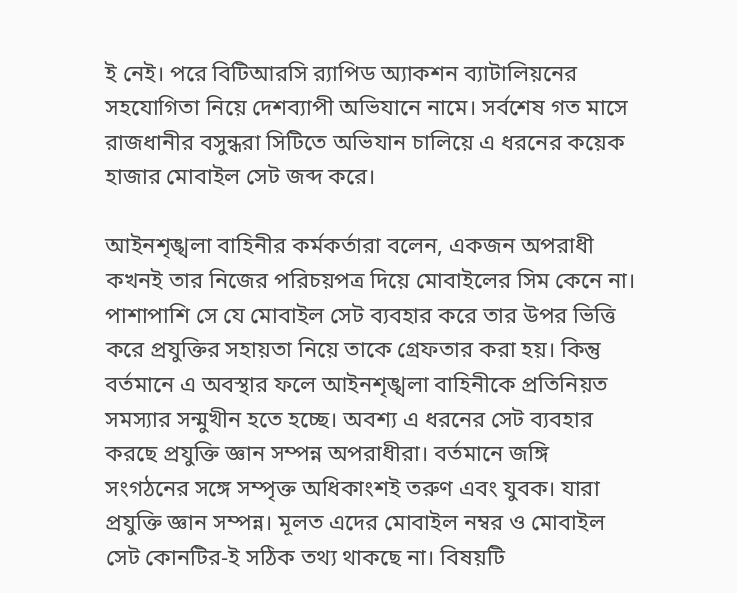ই নেই। পরে বিটিআরসি র‌্যাপিড অ্যাকশন ব্যাটালিয়নের সহযোগিতা নিয়ে দেশব্যাপী অভিযানে নামে। সর্বশেষ গত মাসে রাজধানীর বসুন্ধরা সিটিতে অভিযান চালিয়ে এ ধরনের কয়েক হাজার মোবাইল সেট জব্দ করে।

আইনশৃঙ্খলা বাহিনীর কর্মকর্তারা বলেন, একজন অপরাধী কখনই তার নিজের পরিচয়পত্র দিয়ে মোবাইলের সিম কেনে না। পাশাপাশি সে যে মোবাইল সেট ব্যবহার করে তার উপর ভিত্তি করে প্রযুক্তির সহায়তা নিয়ে তাকে গ্রেফতার করা হয়। কিন্তু বর্তমানে এ অবস্থার ফলে আইনশৃঙ্খলা বাহিনীকে প্রতিনিয়ত সমস্যার সন্মুখীন হতে হচ্ছে। অবশ্য এ ধরনের সেট ব্যবহার করছে প্রযুক্তি জ্ঞান সম্পন্ন অপরাধীরা। বর্তমানে জঙ্গি সংগঠনের সঙ্গে সম্পৃক্ত অধিকাংশই তরুণ এবং যুবক। যারা প্রযুক্তি জ্ঞান সম্পন্ন। মূলত এদের মোবাইল নম্বর ও মোবাইল সেট কোনটির-ই সঠিক তথ্য থাকছে না। বিষয়টি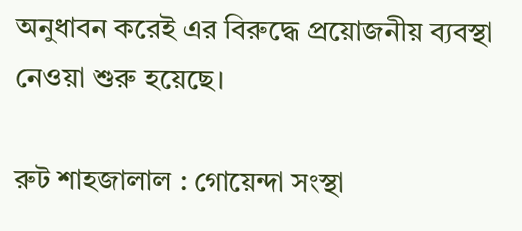অনুধাবন করেই এর বিরুদ্ধে প্রয়োজনীয় ব্যবস্থা নেওয়া শুরু হয়েছে।

রুট শাহজালাল : গোয়েন্দা সংস্থা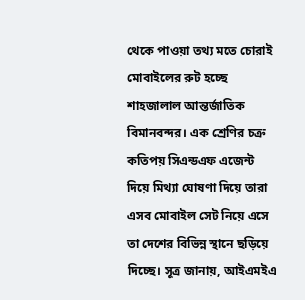থেকে পাওয়া তথ্য মতে চোরাই মোবাইলের রুট হচ্ছে শাহজালাল আন্তর্জাতিক বিমানবন্দর। এক শ্রেণির চক্র কতিপয় সিএন্ডএফ এজেন্ট দিয়ে মিথ্যা ঘোষণা দিয়ে তারা এসব মোবাইল সেট নিয়ে এসে তা দেশের বিভিন্ন স্থানে ছড়িয়ে দিচ্ছে। সূত্র জানায়, আইএমইএ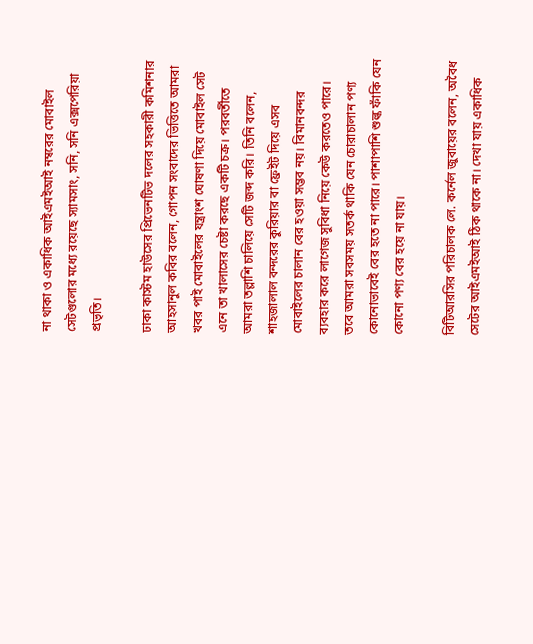না থাকা ও একাধিক আইএমইআই নম্বরের মোবাইল সেটগুলোর মধ্যে রয়েছে স্যামসাং, সনি, সনি এক্সপেরিয়া প্রভৃতি।

ঢাকা কাস্টম হাউসের প্রিভেনটিভ দলের সহকারী কমিশনার আহসানুল কবির বলেন, গোপন সংবাদের ভিত্তিতে আমরা খবর পাই মোবাইলের যন্ত্রাংশ ঘোষণা দিয়ে মোবাইল সেট এনে তা খালাসের চেষ্টা করছে একটি চক্র। পরবর্তীতে আমরা তল্লাশি চালিয়ে সেটি জব্দ করি। তিনি বলেন, শাহজালাল বন্দরের কুরিয়ার বা ফ্রেইট দিয়ে এসব মোবাইলের চালান বের হওয়া সম্ভব নয়। বিমানবন্দর ব্যবহার করে লাগেজ সুবিধা নিয়ে কেউ করতেও পারে। তবে আমরা সবসময় সতর্ক থাকি যেন চোরাচালান পণ্য কোনোভাবেই বের হতে না পারে। পাশাপাশি শুল্ক ফাঁকি যেন কোনো পণ্য বের হয়ে না যায়।

বিটিআরসির পরিচালক লে. কর্নেল জুবায়ের বলেন, অবৈধ সেটের আইএমইআই ঠিক থাকে না। দেখা যায় একাধিক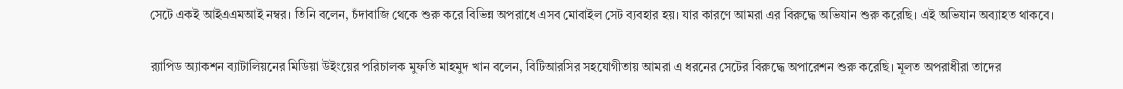সেটে একই আইএএমআই নম্বর। তিনি বলেন, চঁদাবাজি থেকে শুরু করে বিভিন্ন অপরাধে এসব মোবাইল সেট ব্যবহার হয়। যার কারণে আমরা এর বিরুদ্ধে অভিযান শুরু করেছি। এই অভিযান অব্যাহত থাকবে।

র‌্যাপিড অ্যাকশন ব্যাটালিয়নের মিডিয়া উইংয়ের পরিচালক মুফতি মাহমুদ খান বলেন, বিটিআরসির সহযোগীতায় আমরা এ ধরনের সেটের বিরুদ্ধে অপারেশন শুরু করেছি। মূলত অপরাধীরা তাদের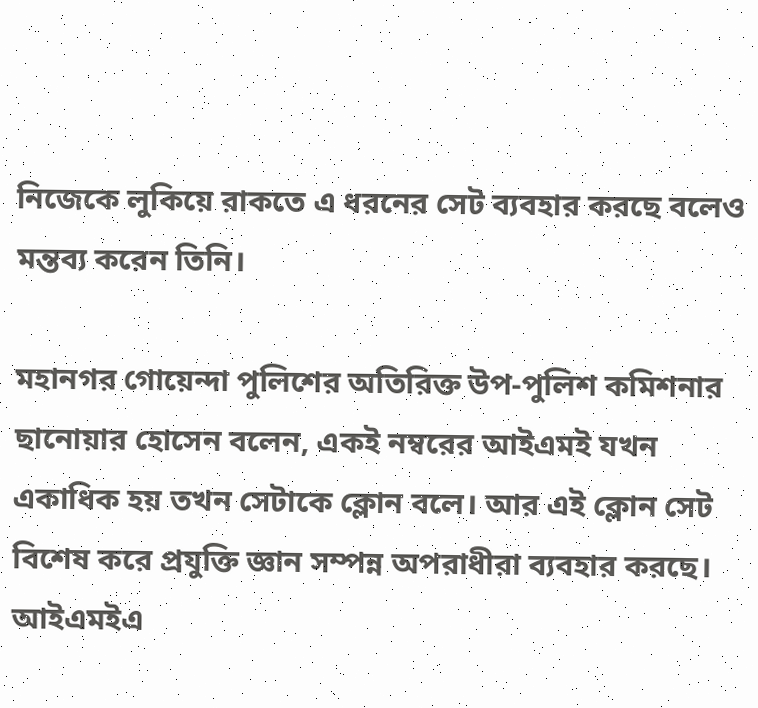নিজেকে লুকিয়ে রাকতে এ ধরনের সেট ব্যবহার করছে বলেও মন্তব্য করেন তিনি।

মহানগর গোয়েন্দা পুলিশের অতিরিক্ত উপ-পুলিশ কমিশনার ছানোয়ার হোসেন বলেন, একই নম্বরের আইএমই যখন একাধিক হয় তখন সেটাকে ক্লোন বলে। আর এই ক্লোন সেট বিশেষ করে প্রযুক্তি জ্ঞান সম্পন্ন অপরাধীরা ব্যবহার করছে। আইএমইএ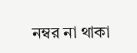নম্বর না থাকা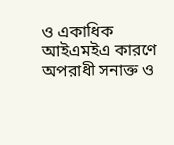ও একাধিক আইএমইএ কারণে অপরাধী সনাক্ত ও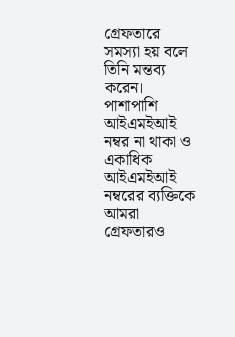গ্রেফতারে সমস্যা হয় বলে তিনি মন্তব্য করেন। পাশাপাশি আইএমইআই নম্বর না থাকা ও একাধিক আইএমইআই নম্বরের ব্যক্তিকে আমরা গ্রেফতারও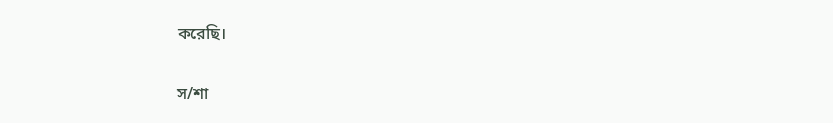করেছি।

স/শা